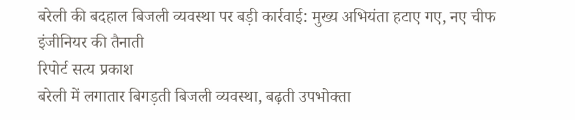बरेली की बदहाल बिजली व्यवस्था पर बड़ी कार्रवाई: मुख्य अभियंता हटाए गए, नए चीफ इंजीनियर की तैनाती
रिपोर्ट सत्य प्रकाश
बरेली में लगातार बिगड़ती बिजली व्यवस्था, बढ़ती उपभोक्ता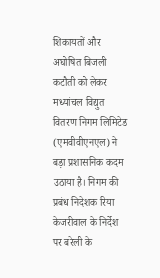शिकायतों और अघोषित बिजली कटौती को लेकर मध्यांचल विद्युत वितरण निगम लिमिटेड (एमवीवीएनएल) ने बड़ा प्रशासनिक कदम उठाया है। निगम की प्रबंध निदेशक रिया केजरीवाल के निर्देश पर बरेली के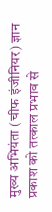मुख्य अभियंता (चीफ इंजीनियर) ज्ञान प्रकाश को तत्काल प्रभाव से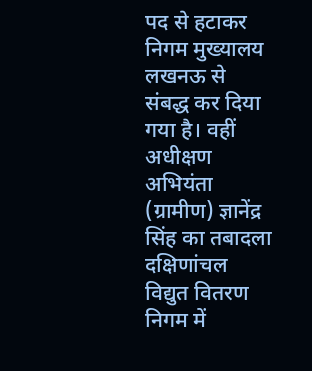पद से हटाकर निगम मुख्यालय लखनऊ से संबद्ध कर दिया गया है। वहीं अधीक्षण अभियंता (ग्रामीण) ज्ञानेंद्र सिंह का तबादला दक्षिणांचल विद्युत वितरण निगम में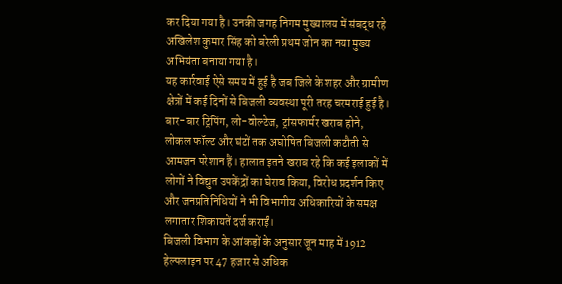कर दिया गया है। उनकी जगह निगम मुख्यालय में संबद्ध रहे अखिलेश कुमार सिंह को बरेली प्रथम जोन का नया मुख्य अभियंता बनाया गया है।
यह कार्रवाई ऐसे समय में हुई है जब जिले के शहर और ग्रामीण क्षेत्रों में कई दिनों से बिजली व्यवस्था पूरी तरह चरमराई हुई है। बार-बार ट्रिपिंग, लो-वोल्टेज, ट्रांसफार्मर खराब होने, लोकल फॉल्ट और घंटों तक अघोषित बिजली कटौती से आमजन परेशान हैं। हालात इतने खराब रहे कि कई इलाकों में लोगों ने विद्युत उपकेंद्रों का घेराव किया, विरोध प्रदर्शन किए और जनप्रतिनिधियों ने भी विभागीय अधिकारियों के समक्ष लगातार शिकायतें दर्ज कराईं।
बिजली विभाग के आंकड़ों के अनुसार जून माह में 1912 हेल्पलाइन पर 47 हजार से अधिक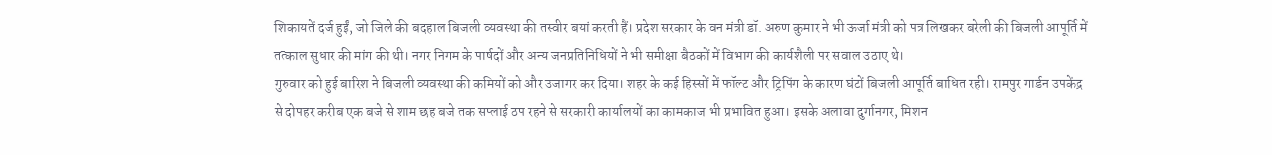शिकायतें दर्ज हुईं, जो जिले की बदहाल बिजली व्यवस्था की तस्वीर बयां करती हैं। प्रदेश सरकार के वन मंत्री डॉ. अरुण कुमार ने भी ऊर्जा मंत्री को पत्र लिखकर बरेली की बिजली आपूर्ति में तत्काल सुधार की मांग की थी। नगर निगम के पार्षदों और अन्य जनप्रतिनिधियों ने भी समीक्षा बैठकों में विभाग की कार्यशैली पर सवाल उठाए थे।
गुरुवार को हुई बारिश ने बिजली व्यवस्था की कमियों को और उजागर कर दिया। शहर के कई हिस्सों में फॉल्ट और ट्रिपिंग के कारण घंटों बिजली आपूर्ति बाधित रही। रामपुर गार्डन उपकेंद्र से दोपहर करीब एक बजे से शाम छह बजे तक सप्लाई ठप रहने से सरकारी कार्यालयों का कामकाज भी प्रभावित हुआ। इसके अलावा दुर्गानगर, मिशन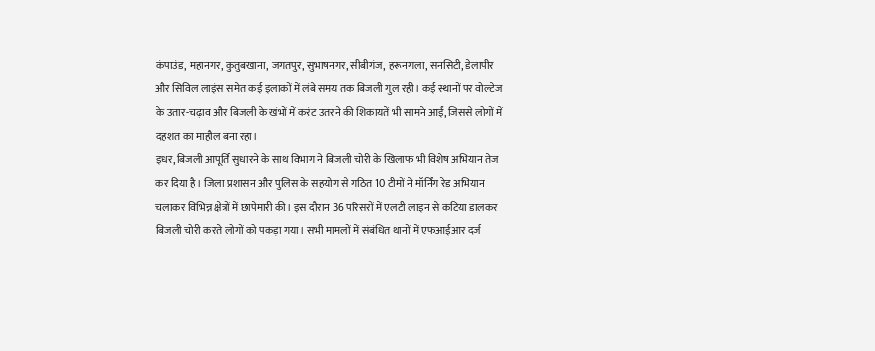कंपाउंड, महानगर, कुतुबखाना, जगतपुर, सुभाषनगर, सीबीगंज, हरूनगला, सनसिटी, डेलापीर और सिविल लाइंस समेत कई इलाकों में लंबे समय तक बिजली गुल रही। कई स्थानों पर वोल्टेज के उतार-चढ़ाव और बिजली के खंभों में करंट उतरने की शिकायतें भी सामने आईं, जिससे लोगों में दहशत का माहौल बना रहा।
इधर, बिजली आपूर्ति सुधारने के साथ विभाग ने बिजली चोरी के खिलाफ भी विशेष अभियान तेज कर दिया है। जिला प्रशासन और पुलिस के सहयोग से गठित 10 टीमों ने मॉर्निंग रेड अभियान चलाकर विभिन्न क्षेत्रों में छापेमारी की। इस दौरान 36 परिसरों में एलटी लाइन से कटिया डालकर बिजली चोरी करते लोगों को पकड़ा गया। सभी मामलों में संबंधित थानों में एफआईआर दर्ज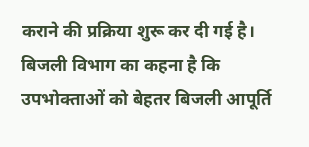कराने की प्रक्रिया शुरू कर दी गई है।
बिजली विभाग का कहना है कि उपभोक्ताओं को बेहतर बिजली आपूर्ति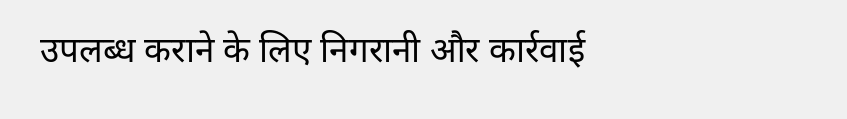उपलब्ध कराने के लिए निगरानी और कार्रवाई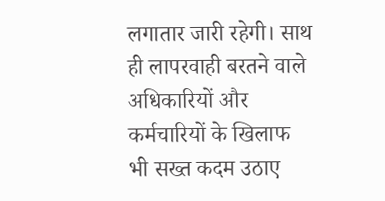लगातार जारी रहेगी। साथ ही लापरवाही बरतने वाले अधिकारियों और कर्मचारियों के खिलाफ भी सख्त कदम उठाए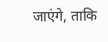जाएंगे, ताकि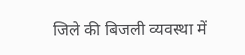जिले की बिजली व्यवस्था में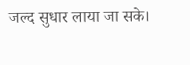जल्द सुधार लाया जा सके।